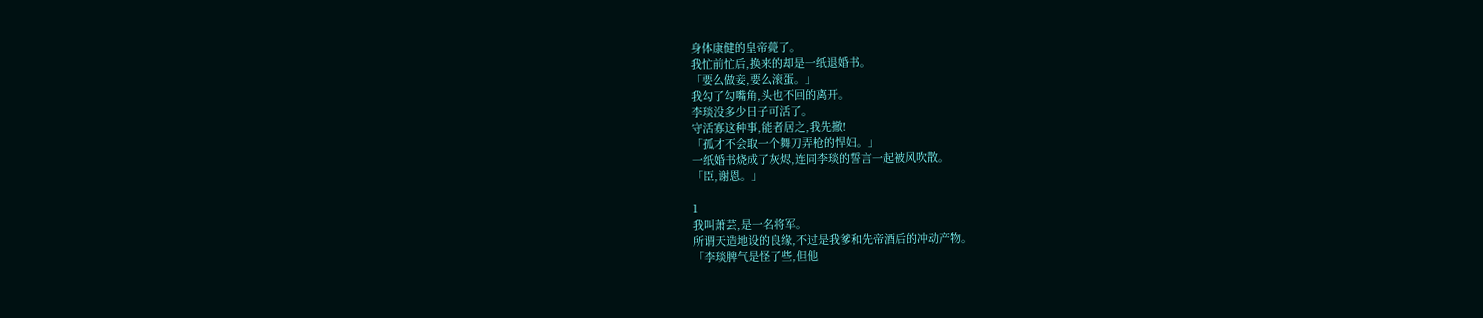身体康健的皇帝薨了。
我忙前忙后,换来的却是一纸退婚书。
「要么做妾,要么滚蛋。」
我勾了勾嘴角,头也不回的离开。
李琰没多少日子可活了。
守活寡这种事,能者居之,我先撤!
「孤才不会取一个舞刀弄枪的悍妇。」
一纸婚书烧成了灰烬,连同李琰的誓言一起被风吹散。
「臣,谢恩。」

1
我叫萧芸,是一名将军。
所谓天造地设的良缘,不过是我爹和先帝酒后的冲动产物。
「李琰脾气是怪了些,但他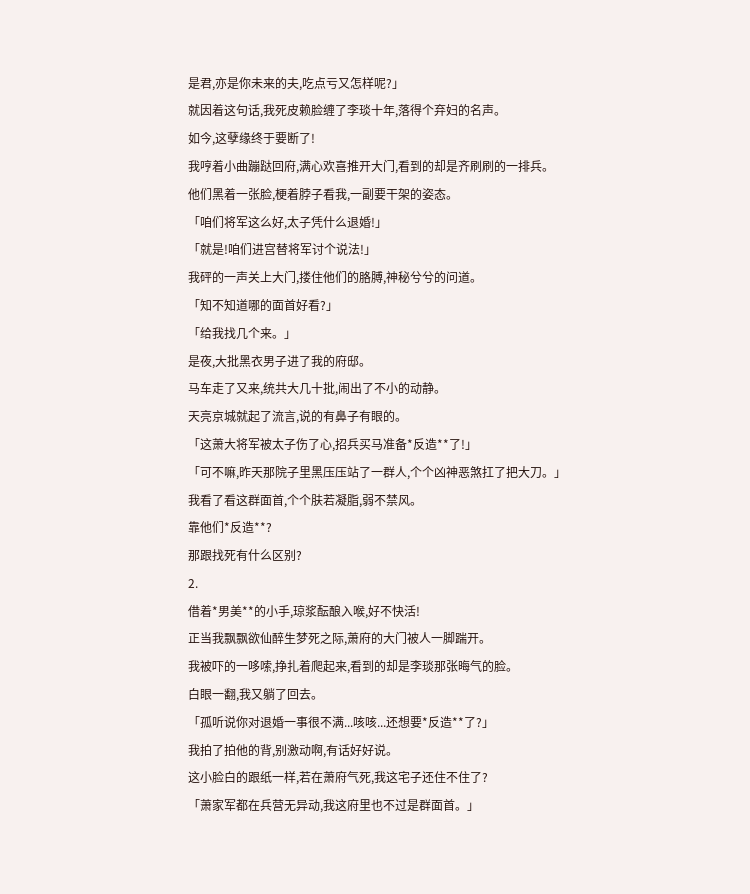是君,亦是你未来的夫,吃点亏又怎样呢?」
就因着这句话,我死皮赖脸缠了李琰十年,落得个弃妇的名声。
如今,这孽缘终于要断了!
我哼着小曲蹦跶回府,满心欢喜推开大门,看到的却是齐刷刷的一排兵。
他们黑着一张脸,梗着脖子看我,一副要干架的姿态。
「咱们将军这么好,太子凭什么退婚!」
「就是!咱们进宫替将军讨个说法!」
我砰的一声关上大门,搂住他们的胳膊,神秘兮兮的问道。
「知不知道哪的面首好看?」
「给我找几个来。」
是夜,大批黑衣男子进了我的府邸。
马车走了又来,统共大几十批,闹出了不小的动静。
天亮京城就起了流言,说的有鼻子有眼的。
「这萧大将军被太子伤了心,招兵买马准备*反造**了!」
「可不嘛,昨天那院子里黑压压站了一群人,个个凶神恶煞扛了把大刀。」
我看了看这群面首,个个肤若凝脂,弱不禁风。
靠他们*反造**?
那跟找死有什么区别?
2.
借着*男美**的小手,琼浆酝酿入喉,好不快活!
正当我飘飘欲仙醉生梦死之际,萧府的大门被人一脚踹开。
我被吓的一哆嗦,挣扎着爬起来,看到的却是李琰那张晦气的脸。
白眼一翻,我又躺了回去。
「孤听说你对退婚一事很不满...咳咳...还想要*反造**了?」
我拍了拍他的背,别激动啊,有话好好说。
这小脸白的跟纸一样,若在萧府气死,我这宅子还住不住了?
「萧家军都在兵营无异动,我这府里也不过是群面首。」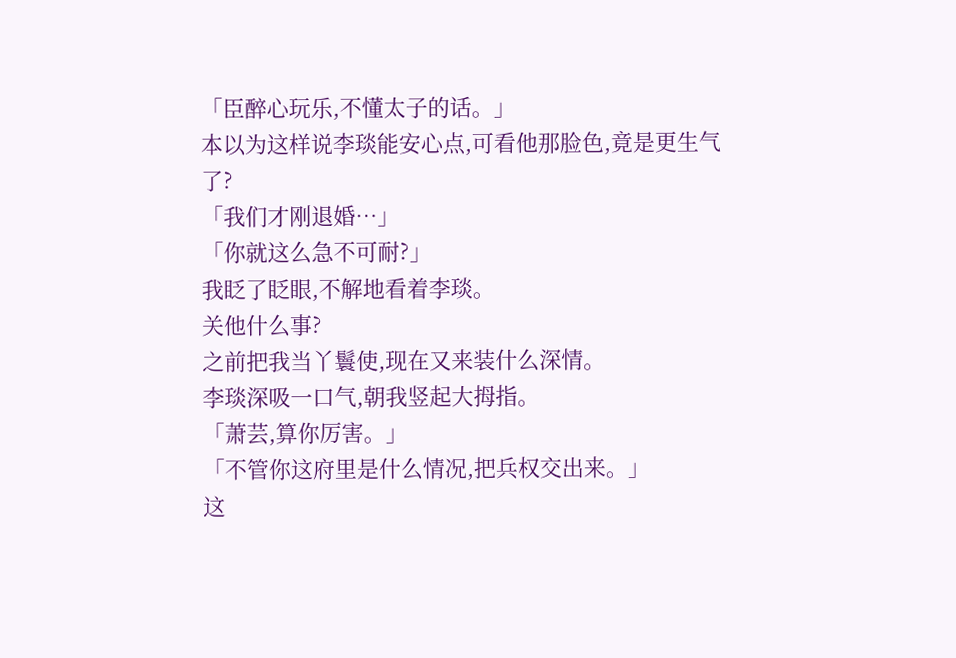「臣醉心玩乐,不懂太子的话。」
本以为这样说李琰能安心点,可看他那脸色,竟是更生气了?
「我们才刚退婚…」
「你就这么急不可耐?」
我眨了眨眼,不解地看着李琰。
关他什么事?
之前把我当丫鬟使,现在又来装什么深情。
李琰深吸一口气,朝我竖起大拇指。
「萧芸,算你厉害。」
「不管你这府里是什么情况,把兵权交出来。」
这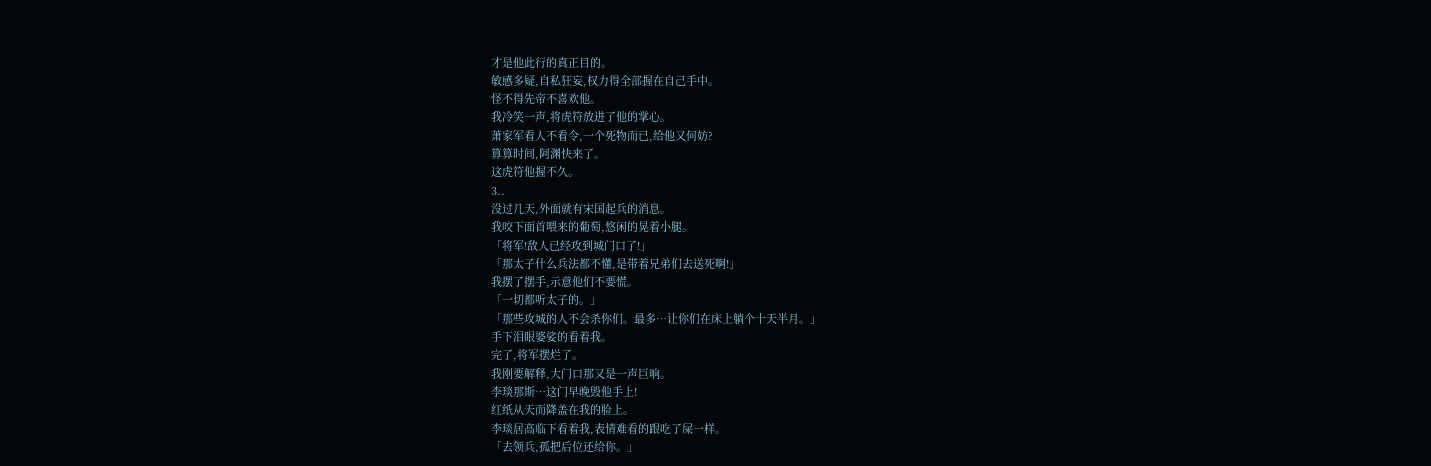才是他此行的真正目的。
敏感多疑,自私狂妄,权力得全部握在自己手中。
怪不得先帝不喜欢他。
我冷笑一声,将虎符放进了他的掌心。
萧家军看人不看令,一个死物而已,给他又何妨?
算算时间,阿渊快来了。
这虎符他握不久。
3..
没过几天,外面就有宋国起兵的消息。
我咬下面首喂来的葡萄,悠闲的晃着小腿。
「将军!敌人已经攻到城门口了!」
「那太子什么兵法都不懂,是带着兄弟们去送死啊!」
我摆了摆手,示意他们不要慌。
「一切都听太子的。」
「那些攻城的人不会杀你们。最多…让你们在床上躺个十天半月。」
手下泪眼婆娑的看着我。
完了,将军摆烂了。
我刚要解释,大门口那又是一声巨响。
李琰那斯…这门早晚毁他手上!
红纸从天而降盖在我的脸上。
李琰居高临下看着我,表情难看的跟吃了屎一样。
「去领兵,孤把后位还给你。」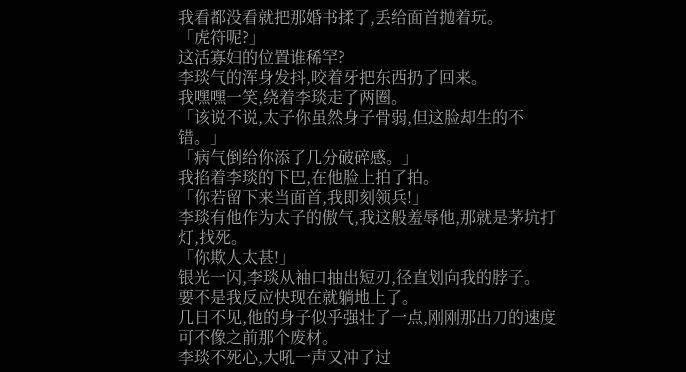我看都没看就把那婚书揉了,丢给面首抛着玩。
「虎符呢?」
这活寡妇的位置谁稀罕?
李琰气的浑身发抖,咬着牙把东西扔了回来。
我嘿嘿一笑,绕着李琰走了两圈。
「该说不说,太子你虽然身子骨弱,但这脸却生的不错。」
「病气倒给你添了几分破碎感。」
我掐着李琰的下巴,在他脸上拍了拍。
「你若留下来当面首,我即刻领兵!」
李琰有他作为太子的傲气,我这般羞辱他,那就是茅坑打灯,找死。
「你欺人太甚!」
银光一闪,李琰从袖口抽出短刃,径直划向我的脖子。
要不是我反应快现在就躺地上了。
几日不见,他的身子似乎强壮了一点,刚刚那出刀的速度可不像之前那个废材。
李琰不死心,大吼一声又冲了过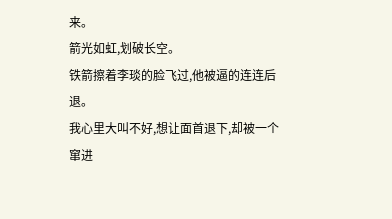来。
箭光如虹,划破长空。
铁箭擦着李琰的脸飞过,他被逼的连连后退。
我心里大叫不好,想让面首退下,却被一个窜进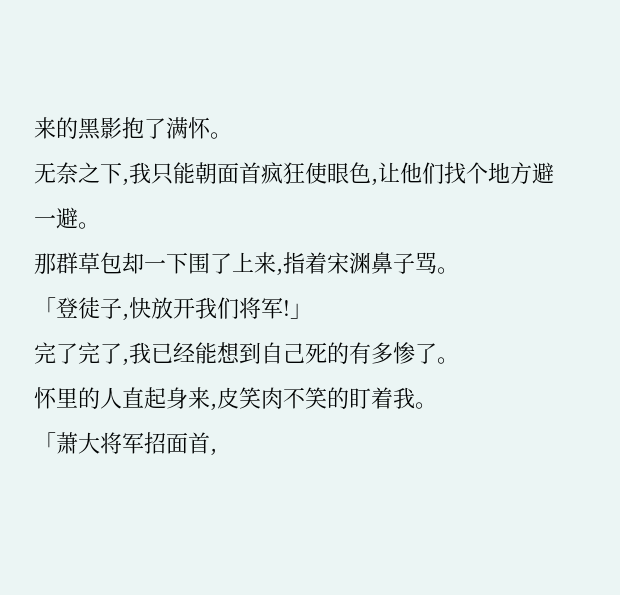来的黑影抱了满怀。
无奈之下,我只能朝面首疯狂使眼色,让他们找个地方避一避。
那群草包却一下围了上来,指着宋渊鼻子骂。
「登徒子,快放开我们将军!」
完了完了,我已经能想到自己死的有多惨了。
怀里的人直起身来,皮笑肉不笑的盯着我。
「萧大将军招面首,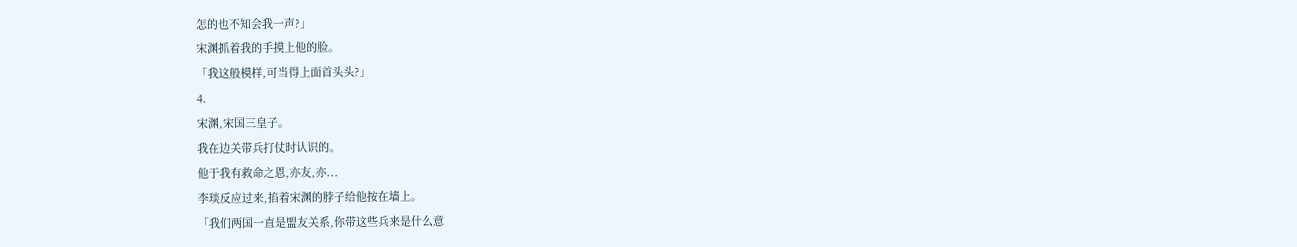怎的也不知会我一声?」
宋渊抓着我的手摸上他的脸。
「我这般模样,可当得上面首头头?」
4.
宋渊,宋国三皇子。
我在边关带兵打仗时认识的。
他于我有救命之恩,亦友,亦...
李琰反应过来,掐着宋渊的脖子给他按在墙上。
「我们两国一直是盟友关系,你带这些兵来是什么意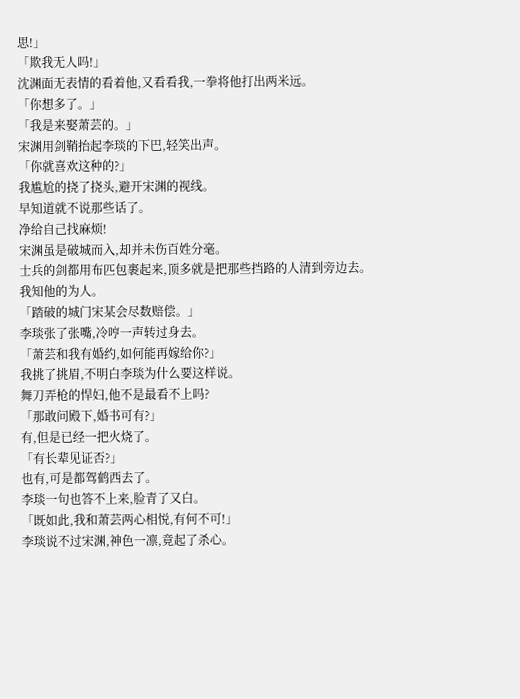思!」
「欺我无人吗!」
沈渊面无表情的看着他,又看看我,一拳将他打出两米远。
「你想多了。」
「我是来娶萧芸的。」
宋渊用剑鞘抬起李琰的下巴,轻笑出声。
「你就喜欢这种的?」
我尴尬的挠了挠头,避开宋渊的视线。
早知道就不说那些话了。
净给自己找麻烦!
宋渊虽是破城而入,却并未伤百姓分毫。
士兵的剑都用布匹包裹起来,顶多就是把那些挡路的人清到旁边去。
我知他的为人。
「踏破的城门宋某会尽数赔偿。」
李琰张了张嘴,冷哼一声转过身去。
「萧芸和我有婚约,如何能再嫁给你?」
我挑了挑眉,不明白李琰为什么要这样说。
舞刀弄枪的悍妇,他不是最看不上吗?
「那敢问殿下,婚书可有?」
有,但是已经一把火烧了。
「有长辈见证否?」
也有,可是都驾鹤西去了。
李琰一句也答不上来,脸青了又白。
「既如此,我和萧芸两心相悦,有何不可!」
李琰说不过宋渊,神色一凛,竟起了杀心。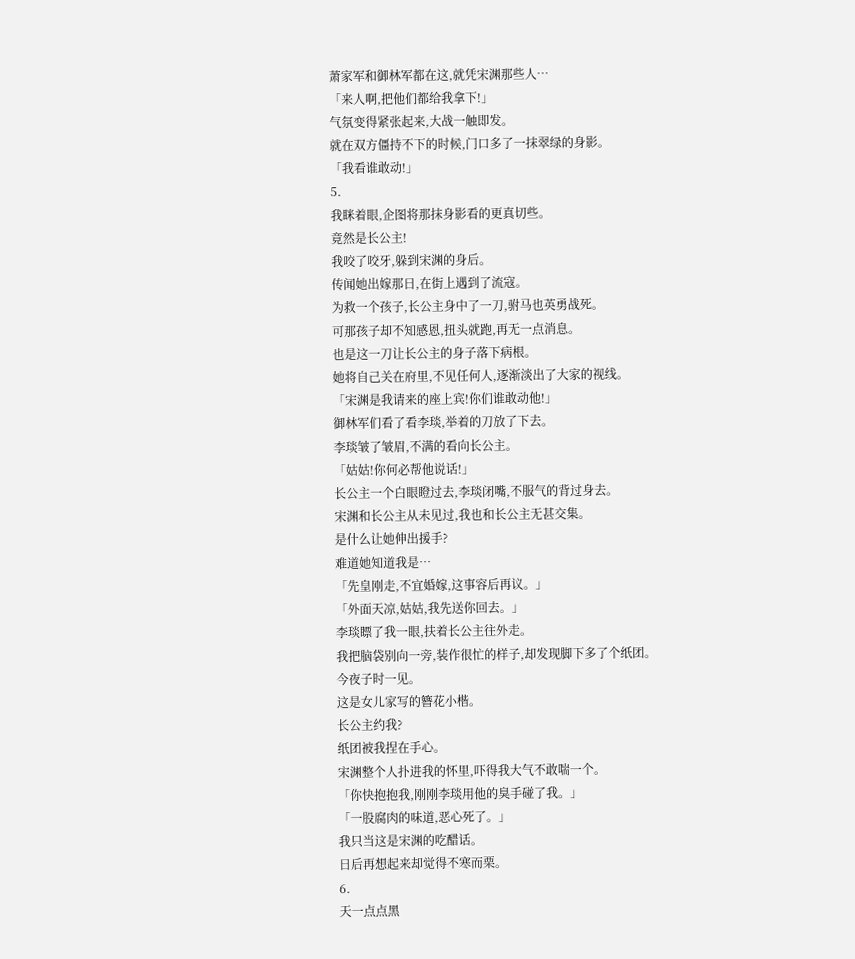萧家军和御林军都在这,就凭宋渊那些人…
「来人啊,把他们都给我拿下!」
气氛变得紧张起来,大战一触即发。
就在双方僵持不下的时候,门口多了一抹翠绿的身影。
「我看谁敢动!」
5.
我眯着眼,企图将那抹身影看的更真切些。
竟然是长公主!
我咬了咬牙,躲到宋渊的身后。
传闻她出嫁那日,在街上遇到了流寇。
为救一个孩子,长公主身中了一刀,驸马也英勇战死。
可那孩子却不知感恩,扭头就跑,再无一点消息。
也是这一刀让长公主的身子落下病根。
她将自己关在府里,不见任何人,逐渐淡出了大家的视线。
「宋渊是我请来的座上宾!你们谁敢动他!」
御林军们看了看李琰,举着的刀放了下去。
李琰皱了皱眉,不满的看向长公主。
「姑姑!你何必帮他说话!」
长公主一个白眼瞪过去,李琰闭嘴,不服气的背过身去。
宋渊和长公主从未见过,我也和长公主无甚交集。
是什么让她伸出援手?
难道她知道我是…
「先皇刚走,不宜婚嫁,这事容后再议。」
「外面天凉,姑姑,我先送你回去。」
李琰瞟了我一眼,扶着长公主往外走。
我把脑袋别向一旁,装作很忙的样子,却发现脚下多了个纸团。
今夜子时一见。
这是女儿家写的簪花小楷。
长公主约我?
纸团被我捏在手心。
宋渊整个人扑进我的怀里,吓得我大气不敢喘一个。
「你快抱抱我,刚刚李琰用他的臭手碰了我。」
「一股腐肉的味道,恶心死了。」
我只当这是宋渊的吃醋话。
日后再想起来却觉得不寒而栗。
6.
天一点点黑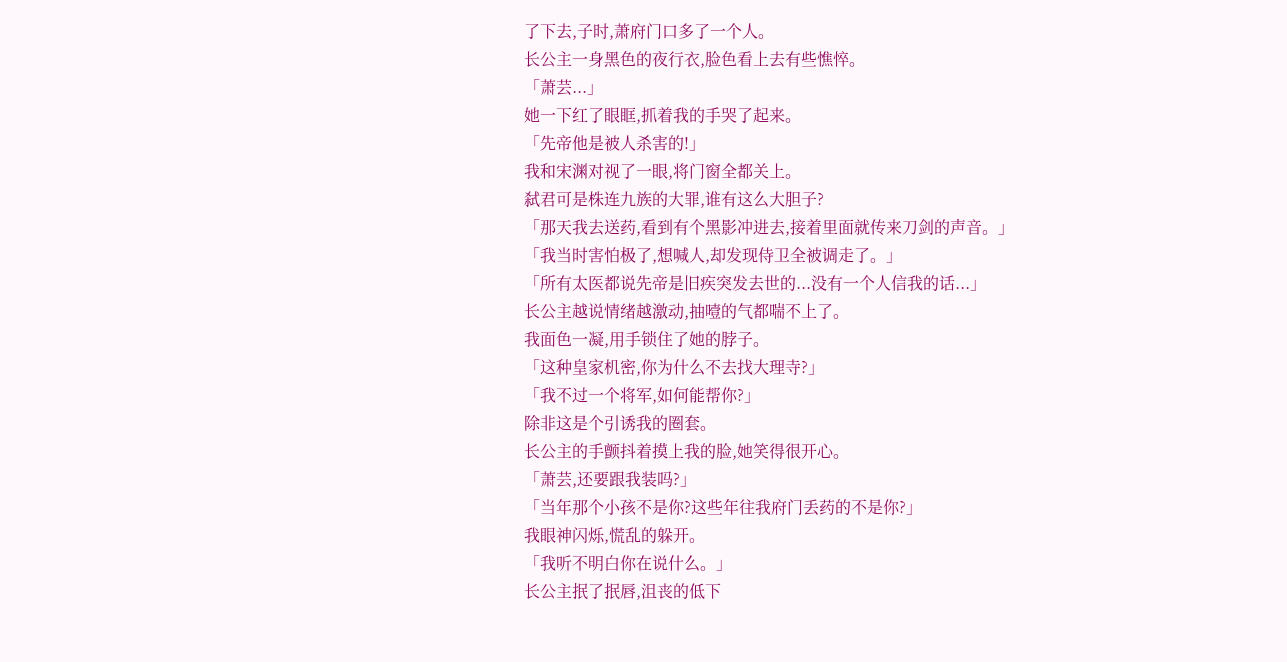了下去,子时,萧府门口多了一个人。
长公主一身黑色的夜行衣,脸色看上去有些憔悴。
「萧芸...」
她一下红了眼眶,抓着我的手哭了起来。
「先帝他是被人杀害的!」
我和宋渊对视了一眼,将门窗全都关上。
弑君可是株连九族的大罪,谁有这么大胆子?
「那天我去送药,看到有个黑影冲进去,接着里面就传来刀剑的声音。」
「我当时害怕极了,想喊人,却发现侍卫全被调走了。」
「所有太医都说先帝是旧疾突发去世的...没有一个人信我的话...」
长公主越说情绪越激动,抽噎的气都喘不上了。
我面色一凝,用手锁住了她的脖子。
「这种皇家机密,你为什么不去找大理寺?」
「我不过一个将军,如何能帮你?」
除非这是个引诱我的圈套。
长公主的手颤抖着摸上我的脸,她笑得很开心。
「萧芸,还要跟我装吗?」
「当年那个小孩不是你?这些年往我府门丢药的不是你?」
我眼神闪烁,慌乱的躲开。
「我听不明白你在说什么。」
长公主抿了抿唇,沮丧的低下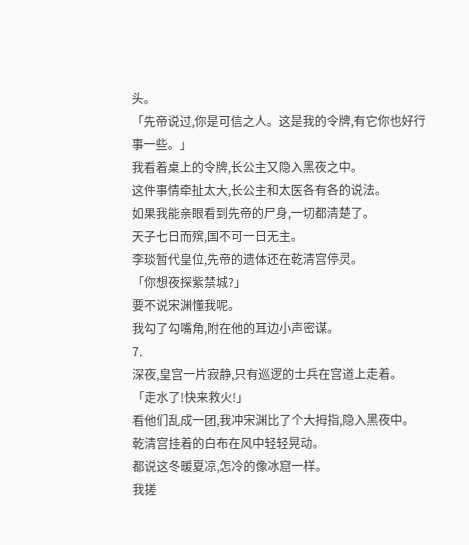头。
「先帝说过,你是可信之人。这是我的令牌,有它你也好行事一些。」
我看着桌上的令牌,长公主又隐入黑夜之中。
这件事情牵扯太大,长公主和太医各有各的说法。
如果我能亲眼看到先帝的尸身,一切都清楚了。
天子七日而殡,国不可一日无主。
李琰暂代皇位,先帝的遗体还在乾清宫停灵。
「你想夜探紫禁城?」
要不说宋渊懂我呢。
我勾了勾嘴角,附在他的耳边小声密谋。
7.
深夜,皇宫一片寂静,只有巡逻的士兵在宫道上走着。
「走水了!快来救火!」
看他们乱成一团,我冲宋渊比了个大拇指,隐入黑夜中。
乾清宫挂着的白布在风中轻轻晃动。
都说这冬暖夏凉,怎冷的像冰窟一样。
我搓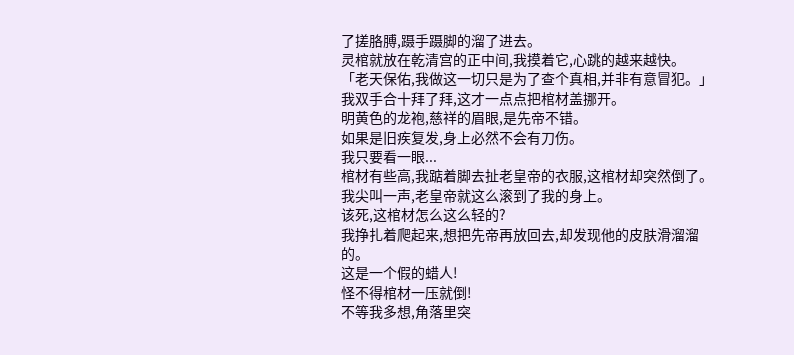了搓胳膊,蹑手蹑脚的溜了进去。
灵棺就放在乾清宫的正中间,我摸着它,心跳的越来越快。
「老天保佑,我做这一切只是为了查个真相,并非有意冒犯。」
我双手合十拜了拜,这才一点点把棺材盖挪开。
明黄色的龙袍,慈祥的眉眼,是先帝不错。
如果是旧疾复发,身上必然不会有刀伤。
我只要看一眼...
棺材有些高,我踮着脚去扯老皇帝的衣服,这棺材却突然倒了。
我尖叫一声,老皇帝就这么滚到了我的身上。
该死,这棺材怎么这么轻的?
我挣扎着爬起来,想把先帝再放回去,却发现他的皮肤滑溜溜的。
这是一个假的蜡人!
怪不得棺材一压就倒!
不等我多想,角落里突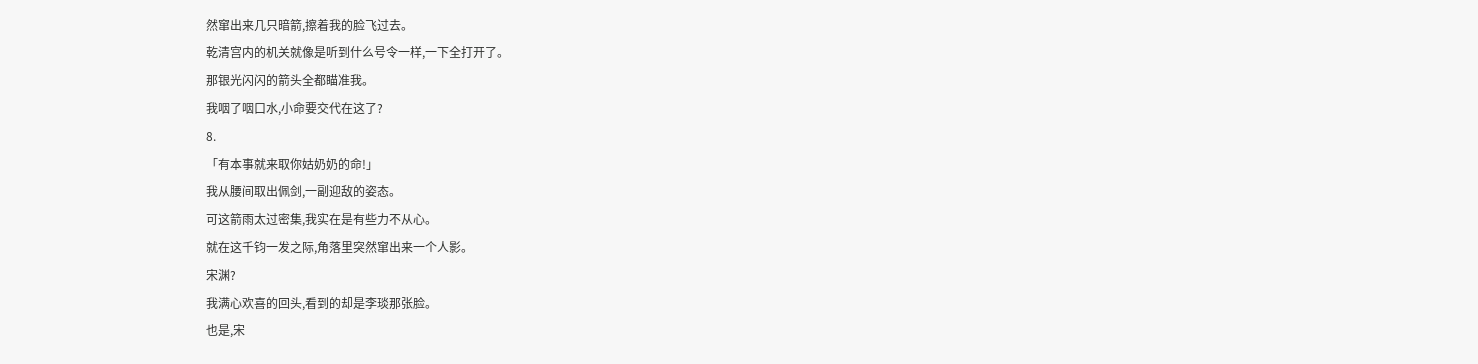然窜出来几只暗箭,擦着我的脸飞过去。
乾清宫内的机关就像是听到什么号令一样,一下全打开了。
那银光闪闪的箭头全都瞄准我。
我咽了咽口水,小命要交代在这了?
8.
「有本事就来取你姑奶奶的命!」
我从腰间取出佩剑,一副迎敌的姿态。
可这箭雨太过密集,我实在是有些力不从心。
就在这千钧一发之际,角落里突然窜出来一个人影。
宋渊?
我满心欢喜的回头,看到的却是李琰那张脸。
也是,宋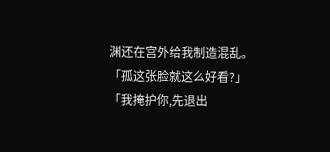渊还在宫外给我制造混乱。
「孤这张脸就这么好看?」
「我掩护你,先退出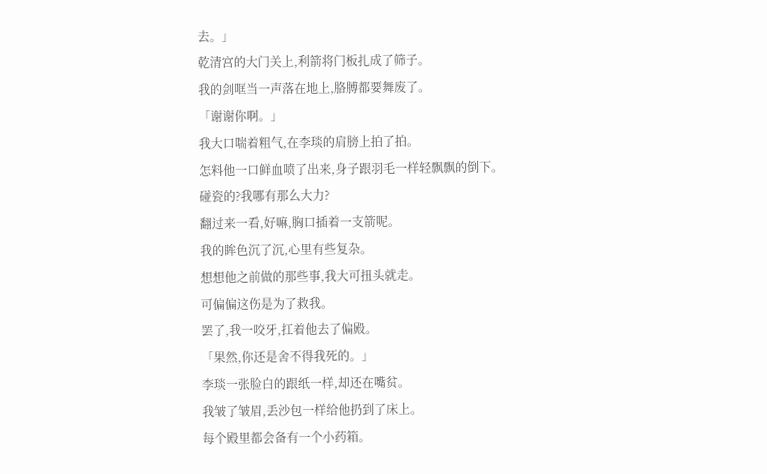去。」
乾清宫的大门关上,利箭将门板扎成了筛子。
我的剑哐当一声落在地上,胳膊都要舞废了。
「谢谢你啊。」
我大口喘着粗气,在李琰的肩膀上拍了拍。
怎料他一口鲜血喷了出来,身子跟羽毛一样轻飘飘的倒下。
碰瓷的?我哪有那么大力?
翻过来一看,好嘛,胸口插着一支箭呢。
我的眸色沉了沉,心里有些复杂。
想想他之前做的那些事,我大可扭头就走。
可偏偏这伤是为了救我。
罢了,我一咬牙,扛着他去了偏殿。
「果然,你还是舍不得我死的。」
李琰一张脸白的跟纸一样,却还在嘴贫。
我皱了皱眉,丢沙包一样给他扔到了床上。
每个殿里都会备有一个小药箱。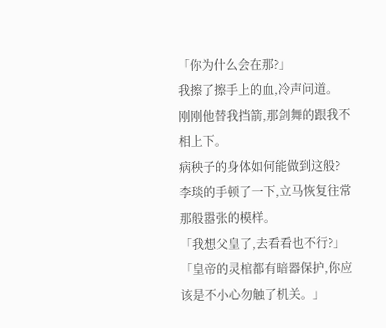「你为什么会在那?」
我擦了擦手上的血,冷声问道。
刚刚他替我挡箭,那剑舞的跟我不相上下。
病秧子的身体如何能做到这般?
李琰的手顿了一下,立马恢复往常那般嚣张的模样。
「我想父皇了,去看看也不行?」
「皇帝的灵棺都有暗器保护,你应该是不小心勿触了机关。」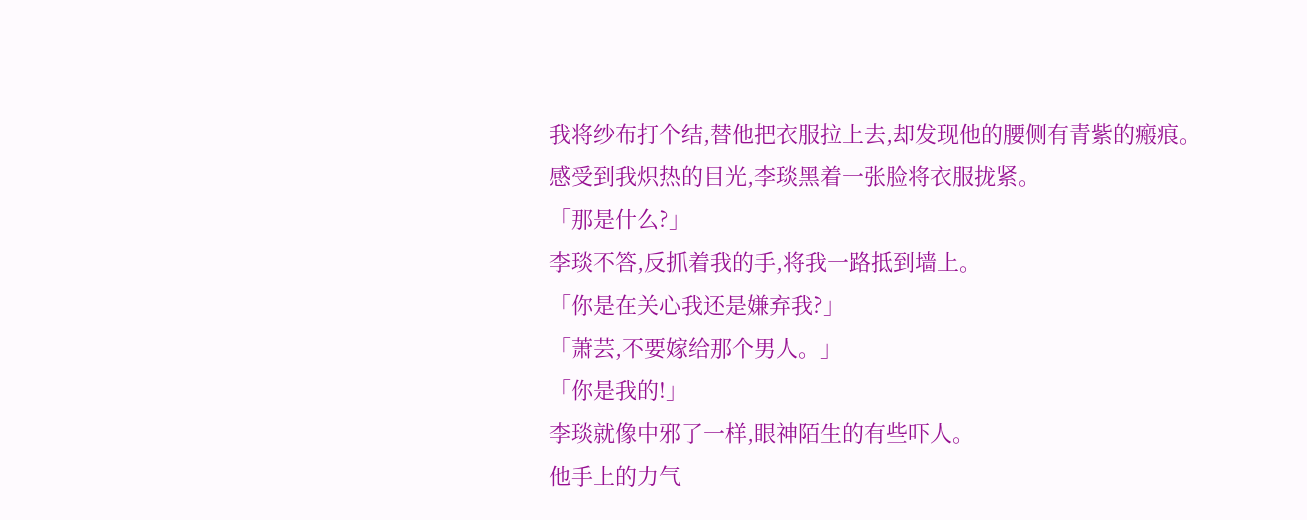我将纱布打个结,替他把衣服拉上去,却发现他的腰侧有青紫的瘢痕。
感受到我炽热的目光,李琰黑着一张脸将衣服拢紧。
「那是什么?」
李琰不答,反抓着我的手,将我一路抵到墙上。
「你是在关心我还是嫌弃我?」
「萧芸,不要嫁给那个男人。」
「你是我的!」
李琰就像中邪了一样,眼神陌生的有些吓人。
他手上的力气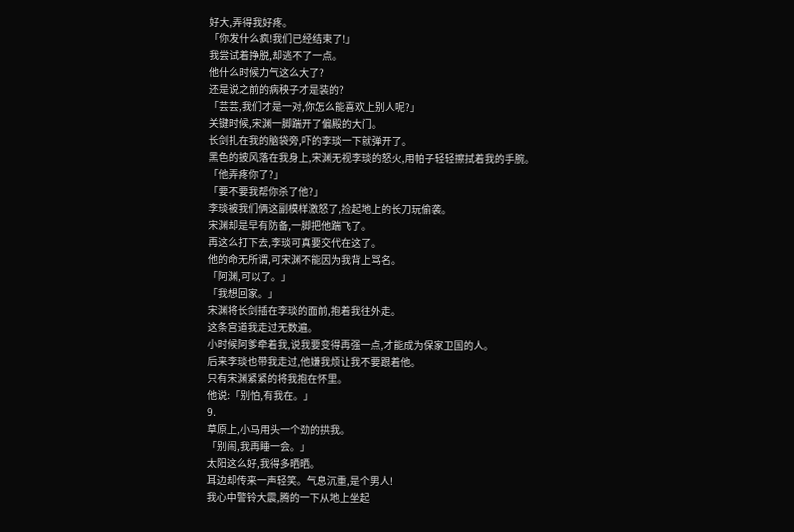好大,弄得我好疼。
「你发什么疯!我们已经结束了!」
我尝试着挣脱,却逃不了一点。
他什么时候力气这么大了?
还是说之前的病秧子才是装的?
「芸芸,我们才是一对,你怎么能喜欢上别人呢?」
关键时候,宋渊一脚踹开了偏殿的大门。
长剑扎在我的脑袋旁,吓的李琰一下就弹开了。
黑色的披风落在我身上,宋渊无视李琰的怒火,用帕子轻轻擦拭着我的手腕。
「他弄疼你了?」
「要不要我帮你杀了他?」
李琰被我们俩这副模样激怒了,捡起地上的长刀玩偷袭。
宋渊却是早有防备,一脚把他踹飞了。
再这么打下去,李琰可真要交代在这了。
他的命无所谓,可宋渊不能因为我背上骂名。
「阿渊,可以了。」
「我想回家。」
宋渊将长剑插在李琰的面前,抱着我往外走。
这条宫道我走过无数遍。
小时候阿爹牵着我,说我要变得再强一点,才能成为保家卫国的人。
后来李琰也带我走过,他嫌我烦让我不要跟着他。
只有宋渊紧紧的将我抱在怀里。
他说:「别怕,有我在。」
9.
草原上,小马用头一个劲的拱我。
「别闹,我再睡一会。」
太阳这么好,我得多晒晒。
耳边却传来一声轻笑。气息沉重,是个男人!
我心中警铃大震,腾的一下从地上坐起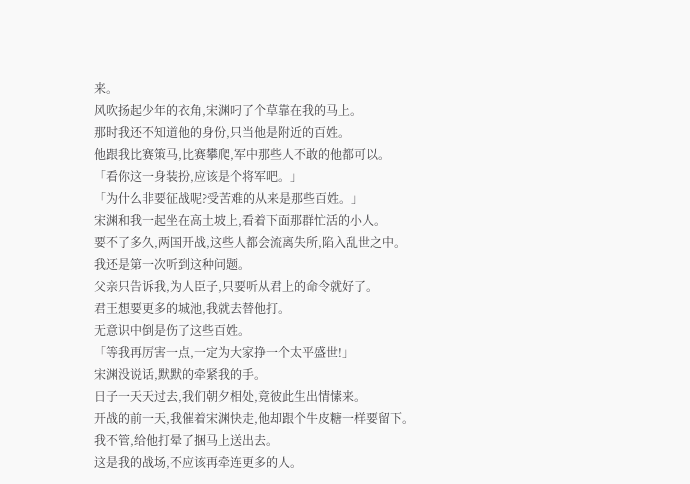来。
风吹扬起少年的衣角,宋渊叼了个草靠在我的马上。
那时我还不知道他的身份,只当他是附近的百姓。
他跟我比赛策马,比赛攀爬,军中那些人不敢的他都可以。
「看你这一身装扮,应该是个将军吧。」
「为什么非要征战呢?受苦难的从来是那些百姓。」
宋渊和我一起坐在高土坡上,看着下面那群忙活的小人。
要不了多久,两国开战,这些人都会流离失所,陷入乱世之中。
我还是第一次听到这种问题。
父亲只告诉我,为人臣子,只要听从君上的命令就好了。
君王想要更多的城池,我就去替他打。
无意识中倒是伤了这些百姓。
「等我再厉害一点,一定为大家挣一个太平盛世!」
宋渊没说话,默默的牵紧我的手。
日子一天天过去,我们朝夕相处,竟彼此生出情愫来。
开战的前一天,我催着宋渊快走,他却跟个牛皮糖一样要留下。
我不管,给他打晕了捆马上送出去。
这是我的战场,不应该再牵连更多的人。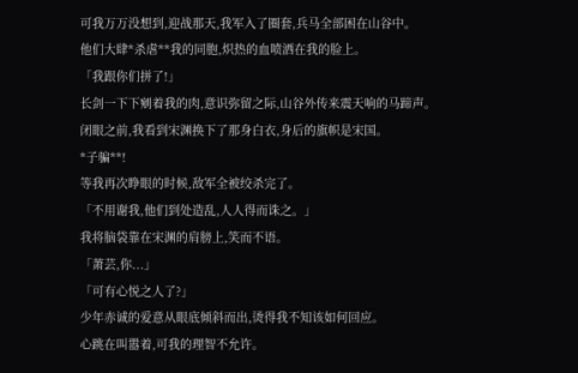可我万万没想到,迎战那天,我军入了圈套,兵马全部困在山谷中。
他们大肆*杀虐**我的同胞,炽热的血喷洒在我的脸上。
「我跟你们拼了!」
长剑一下下剜着我的肉,意识弥留之际,山谷外传来震天响的马蹄声。
闭眼之前,我看到宋渊换下了那身白衣,身后的旗帜是宋国。
*子骗**!
等我再次睁眼的时候,敌军全被绞杀完了。
「不用谢我,他们到处造乱,人人得而诛之。」
我将脑袋靠在宋渊的肩膀上,笑而不语。
「萧芸,你...」
「可有心悦之人了?」
少年赤诚的爱意从眼底倾斜而出,烫得我不知该如何回应。
心跳在叫嚣着,可我的理智不允许。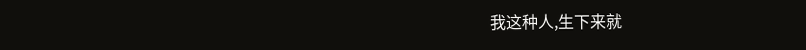我这种人,生下来就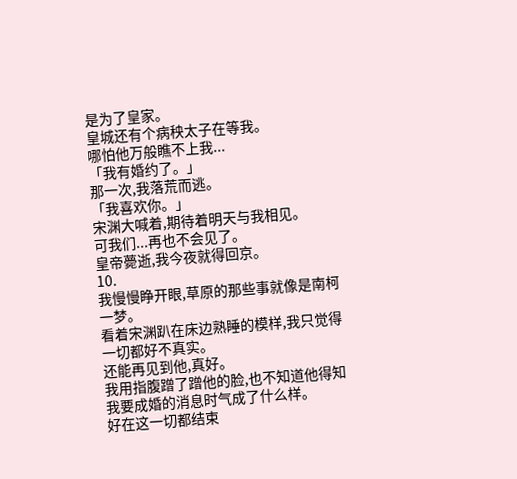是为了皇家。
皇城还有个病秧太子在等我。
哪怕他万般瞧不上我...
「我有婚约了。」
那一次,我落荒而逃。
「我喜欢你。」
宋渊大喊着,期待着明天与我相见。
可我们...再也不会见了。
皇帝薨逝,我今夜就得回京。
10.
我慢慢睁开眼,草原的那些事就像是南柯一梦。
看着宋渊趴在床边熟睡的模样,我只觉得一切都好不真实。
还能再见到他,真好。
我用指腹蹭了蹭他的脸,也不知道他得知我要成婚的消息时气成了什么样。
好在这一切都结束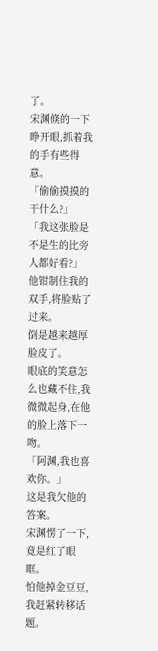了。
宋渊倏的一下睁开眼,抓着我的手有些得意。
「偷偷摸摸的干什么?」
「我这张脸是不是生的比旁人都好看?」
他钳制住我的双手,将脸贴了过来。
倒是越来越厚脸皮了。
眼底的笑意怎么也藏不住,我微微起身,在他的脸上落下一吻。
「阿渊,我也喜欢你。」
这是我欠他的答案。
宋渊愣了一下,竟是红了眼眶。
怕他掉金豆豆,我赶紧转移话题。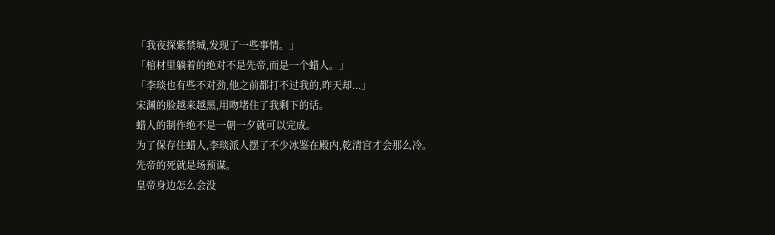「我夜探紫禁城,发现了一些事情。」
「棺材里躺着的绝对不是先帝,而是一个蜡人。」
「李琰也有些不对劲,他之前都打不过我的,昨天却...」
宋渊的脸越来越黑,用吻堵住了我剩下的话。
蜡人的制作绝不是一朝一夕就可以完成。
为了保存住蜡人,李琰派人摆了不少冰鉴在殿内,乾清宫才会那么冷。
先帝的死就是场预谋。
皇帝身边怎么会没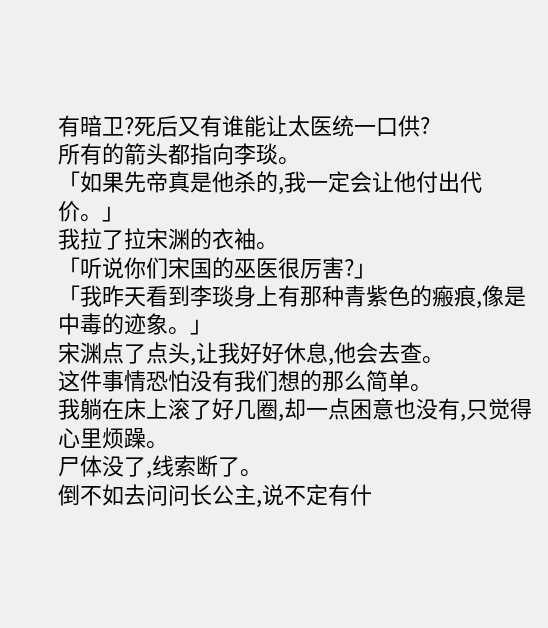有暗卫?死后又有谁能让太医统一口供?
所有的箭头都指向李琰。
「如果先帝真是他杀的,我一定会让他付出代价。」
我拉了拉宋渊的衣袖。
「听说你们宋国的巫医很厉害?」
「我昨天看到李琰身上有那种青紫色的瘢痕,像是中毒的迹象。」
宋渊点了点头,让我好好休息,他会去查。
这件事情恐怕没有我们想的那么简单。
我躺在床上滚了好几圈,却一点困意也没有,只觉得心里烦躁。
尸体没了,线索断了。
倒不如去问问长公主,说不定有什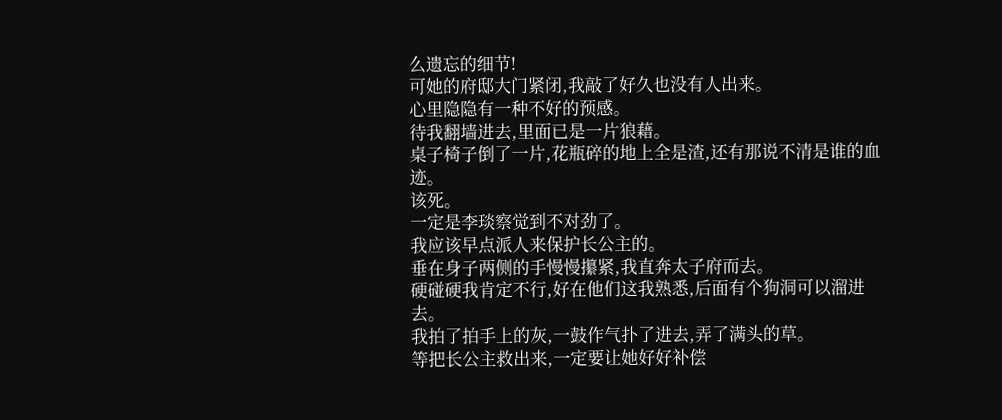么遗忘的细节!
可她的府邸大门紧闭,我敲了好久也没有人出来。
心里隐隐有一种不好的预感。
待我翻墙进去,里面已是一片狼藉。
桌子椅子倒了一片,花瓶碎的地上全是渣,还有那说不清是谁的血迹。
该死。
一定是李琰察觉到不对劲了。
我应该早点派人来保护长公主的。
垂在身子两侧的手慢慢攥紧,我直奔太子府而去。
硬碰硬我肯定不行,好在他们这我熟悉,后面有个狗洞可以溜进去。
我拍了拍手上的灰,一鼓作气扑了进去,弄了满头的草。
等把长公主救出来,一定要让她好好补偿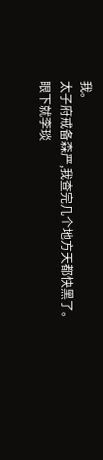我。
太子府戒备森严,我查完几个地方天都快黑了。
眼下就李琰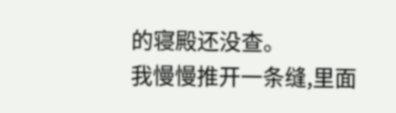的寝殿还没查。
我慢慢推开一条缝,里面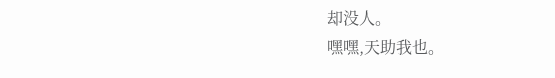却没人。
嘿嘿,天助我也。